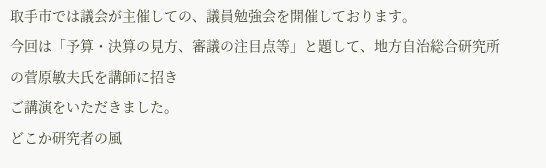取手市では議会が主催しての、議員勉強会を開催しております。
今回は「予算・決算の見方、審議の注目点等」と題して、地方自治総合研究所の菅原敏夫氏を講師に招き
ご講演をいただきました。
どこか研究者の風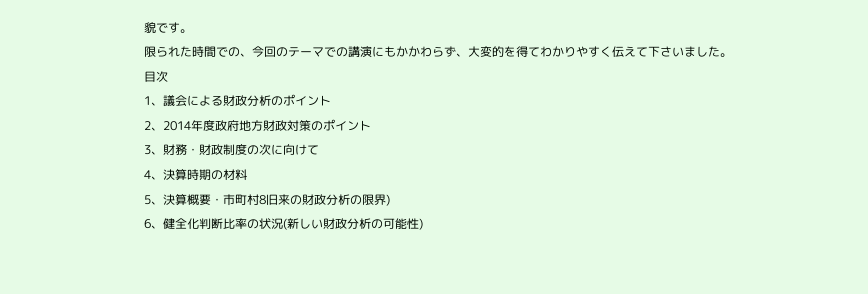貌です。
限られた時間での、今回のテーマでの講演にもかかわらず、大変的を得てわかりやすく伝えて下さいました。
目次
1、議会による財政分析のポイント
2、2014年度政府地方財政対策のポイント
3、財務・財政制度の次に向けて
4、決算時期の材料
5、決算概要・市町村8旧来の財政分析の限界)
6、健全化判断比率の状況(新しい財政分析の可能性)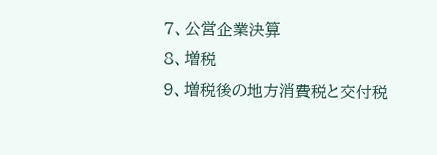7、公営企業決算
8、増税
9、増税後の地方消費税と交付税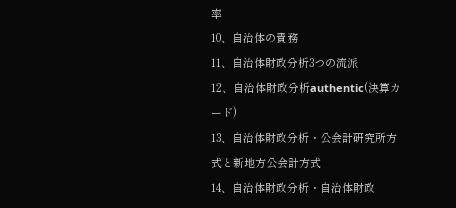率
10、自治体の責務
11、自治体財政分析3つの流派
12、自治体財政分析authentic(決算カード)
13、自治体財政分析・公会計研究所方式と新地方公会計方式
14、自治体財政分析・自治体財政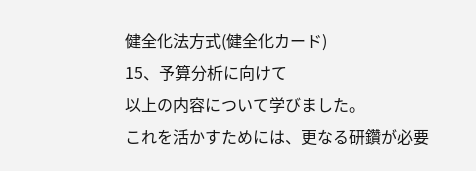健全化法方式(健全化カード)
15、予算分析に向けて
以上の内容について学びました。
これを活かすためには、更なる研鑽が必要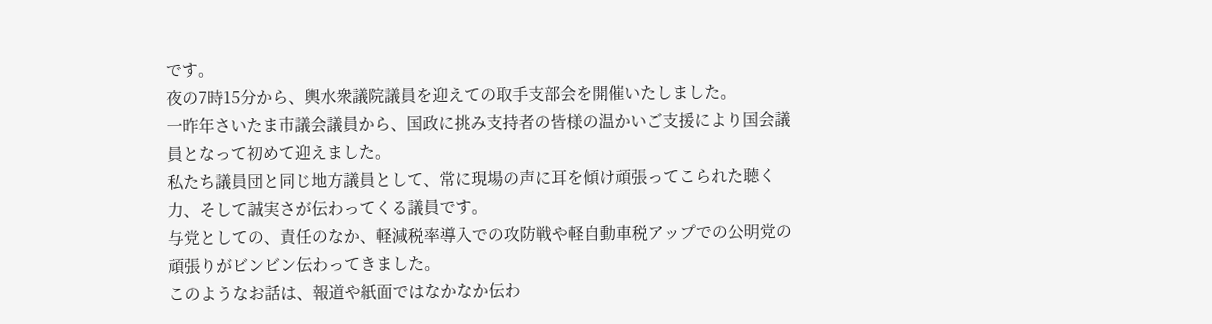です。
夜の7時15分から、輿水衆議院議員を迎えての取手支部会を開催いたしました。
一昨年さいたま市議会議員から、国政に挑み支持者の皆様の温かいご支援により国会議員となって初めて迎えました。
私たち議員団と同じ地方議員として、常に現場の声に耳を傾け頑張ってこられた聴く力、そして誠実さが伝わってくる議員です。
与党としての、責任のなか、軽減税率導入での攻防戦や軽自動車税アップでの公明党の頑張りがビンビン伝わってきました。
このようなお話は、報道や紙面ではなかなか伝わ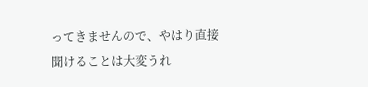ってきませんので、やはり直接聞けることは大変うれ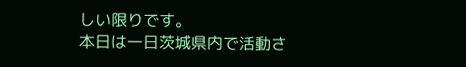しい限りです。
本日は一日茨城県内で活動さ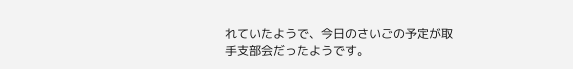れていたようで、今日のさいごの予定が取手支部会だったようです。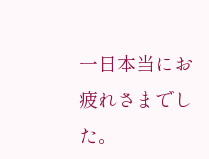一日本当にお疲れさまでした。